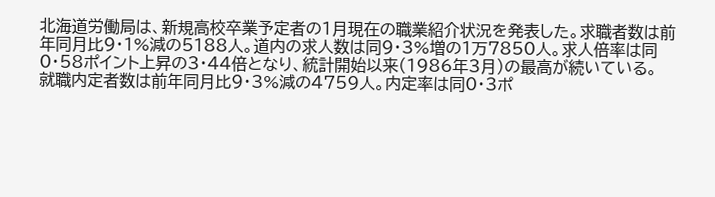北海道労働局は、新規高校卒業予定者の1月現在の職業紹介状況を発表した。求職者数は前年同月比9・1%減の5188人。道内の求人数は同9・3%増の1万7850人。求人倍率は同0・58ポイント上昇の3・44倍となり、統計開始以来(1986年3月)の最高が続いている。
就職内定者数は前年同月比9・3%減の4759人。内定率は同0・3ポ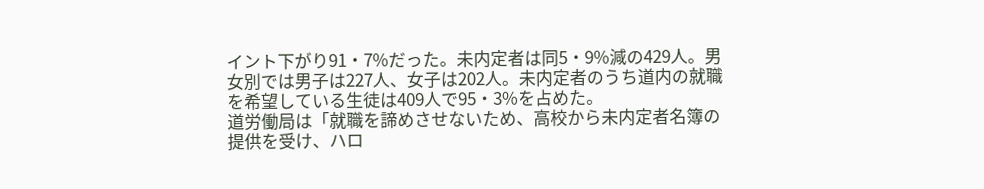イント下がり91・7%だった。未内定者は同5・9%減の429人。男女別では男子は227人、女子は202人。未内定者のうち道内の就職を希望している生徒は409人で95・3%を占めた。
道労働局は「就職を諦めさせないため、高校から未内定者名簿の提供を受け、ハロ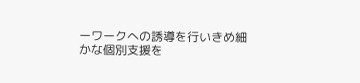ーワークへの誘導を行いきめ細かな個別支援を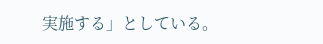実施する」としている。